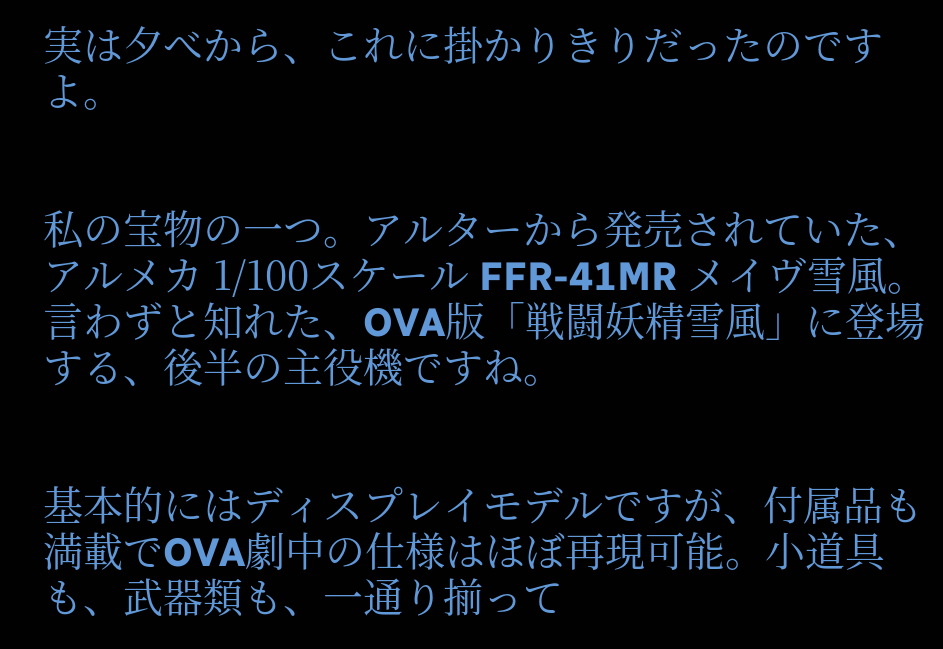実は夕べから、これに掛かりきりだったのですよ。


私の宝物の一つ。アルターから発売されていた、アルメカ 1/100スケール FFR-41MR メイヴ雪風。
言わずと知れた、OVA版「戦闘妖精雪風」に登場する、後半の主役機ですね。


基本的にはディスプレイモデルですが、付属品も満載でOVA劇中の仕様はほぼ再現可能。小道具も、武器類も、一通り揃って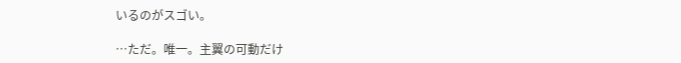いるのがスゴい。

…ただ。唯一。主翼の可動だけ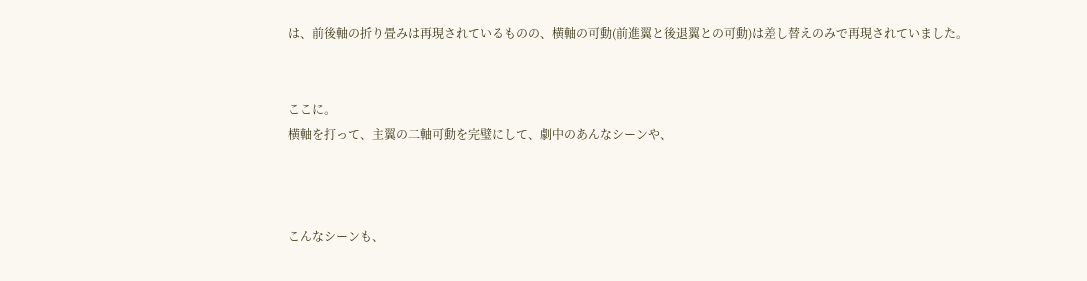は、前後軸の折り畳みは再現されているものの、横軸の可動(前進翼と後退翼との可動)は差し替えのみで再現されていました。


ここに。
横軸を打って、主翼の二軸可動を完璧にして、劇中のあんなシーンや、



こんなシーンも、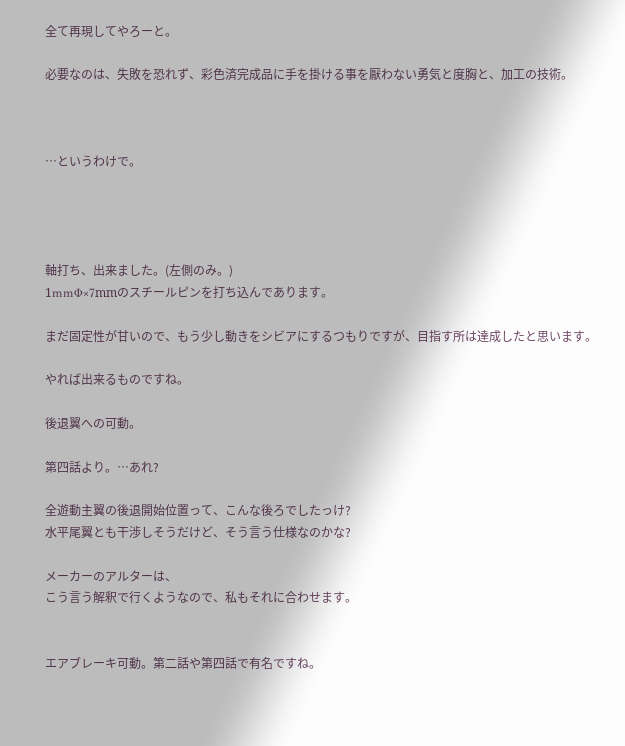全て再現してやろーと。

必要なのは、失敗を恐れず、彩色済完成品に手を掛ける事を厭わない勇気と度胸と、加工の技術。



…というわけで。




軸打ち、出来ました。(左側のみ。)
1mmΦ×7mmのスチールピンを打ち込んであります。

まだ固定性が甘いので、もう少し動きをシビアにするつもりですが、目指す所は達成したと思います。

やれば出来るものですね。

後退翼への可動。

第四話より。…あれ?

全遊動主翼の後退開始位置って、こんな後ろでしたっけ?
水平尾翼とも干渉しそうだけど、そう言う仕様なのかな?

メーカーのアルターは、
こう言う解釈で行くようなので、私もそれに合わせます。


エアブレーキ可動。第二話や第四話で有名ですね。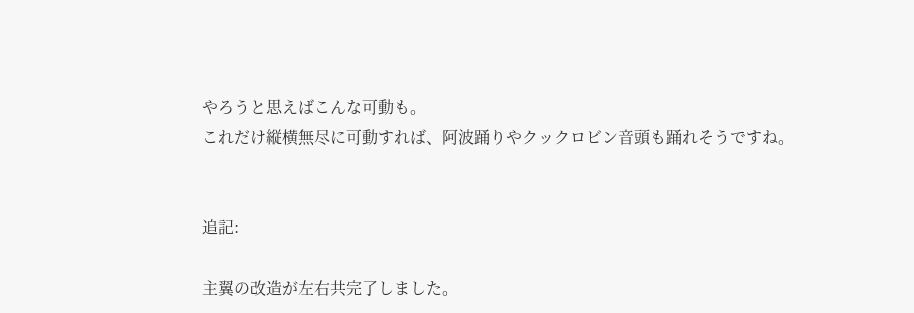やろうと思えばこんな可動も。
これだけ縦横無尽に可動すれば、阿波踊りやクックロビン音頭も踊れそうですね。


追記:

主翼の改造が左右共完了しました。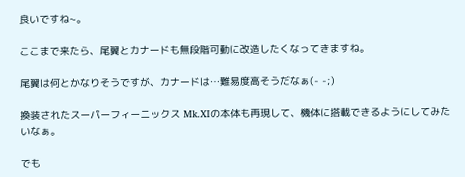良いですね~。

ここまで来たら、尾翼とカナードも無段階可動に改造したくなってきますね。

尾翼は何とかなりそうですが、カナードは…難易度高そうだなぁ(- -;)

換装されたスーパーフィーニックス Mk.Ⅺの本体も再現して、機体に搭載できるようにしてみたいなぁ。

でも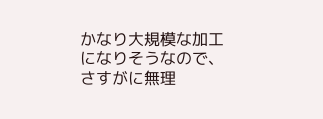かなり大規模な加工になりそうなので、さすがに無理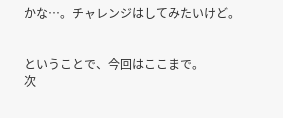かな…。チャレンジはしてみたいけど。


ということで、今回はここまで。
次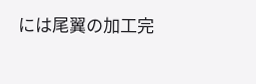には尾翼の加工完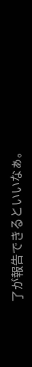了が報告できるといいなぁ。